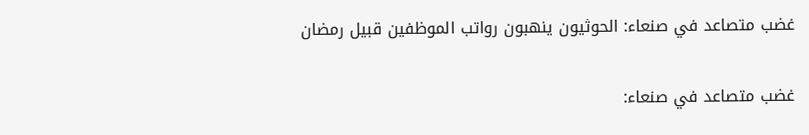غضب متصاعد في صنعاء: الحوثيون ينهبون رواتب الموظفين قبيل رمضان

غضب متصاعد في صنعاء: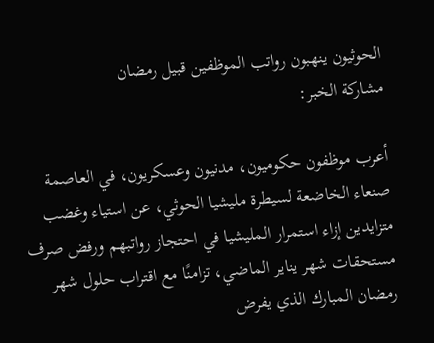الحوثيون ينهبون رواتب الموظفين قبيل رمضان
مشاركة الخبر:

أعرب موظفون حكوميون، مدنيون وعسكريون، في العاصمة صنعاء الخاضعة لسيطرة مليشيا الحوثي، عن استياء وغضب متزايدين إزاء استمرار المليشيا في احتجاز رواتبهم ورفض صرف مستحقات شهر يناير الماضي، تزامنًا مع اقتراب حلول شهر رمضان المبارك الذي يفرض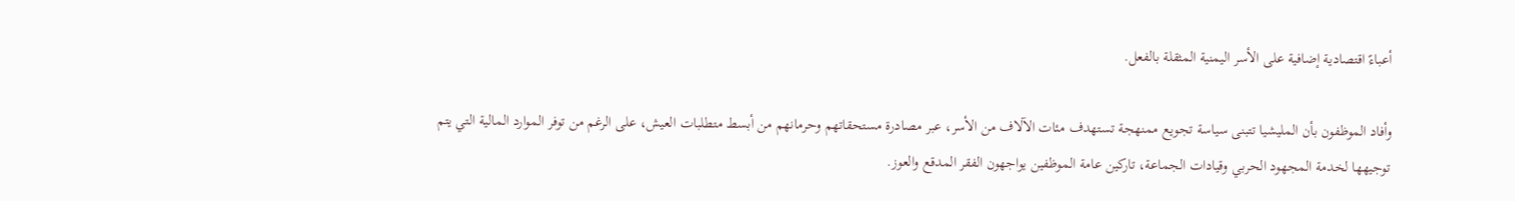أعباءً اقتصادية إضافية على الأسر اليمنية المثقلة بالفعل.

وأفاد الموظفون بأن المليشيا تتبنى سياسة تجويع ممنهجة تستهدف مئات الآلاف من الأسر، عبر مصادرة مستحقاتهم وحرمانهم من أبسط متطلبات العيش، على الرغم من توفر الموارد المالية التي يتم توجيهها لخدمة المجهود الحربي وقيادات الجماعة، تاركين عامة الموظفين يواجهون الفقر المدقع والعوز.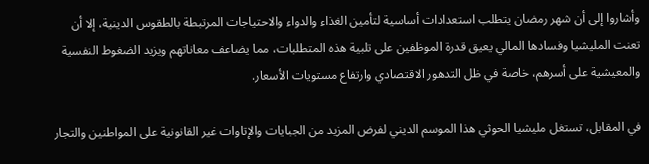وأشاروا إلى أن شهر رمضان يتطلب استعدادات أساسية لتأمين الغذاء والدواء والاحتياجات المرتبطة بالطقوس الدينية، إلا أن تعنت المليشيا وفسادها المالي يعيق قدرة الموظفين على تلبية هذه المتطلبات، مما يضاعف معاناتهم ويزيد الضغوط النفسية والمعيشية على أسرهم، خاصة في ظل التدهور الاقتصادي وارتفاع مستويات الأسعار.

في المقابل، تستغل مليشيا الحوثي هذا الموسم الديني لفرض المزيد من الجبايات والإتاوات غير القانونية على المواطنين والتجار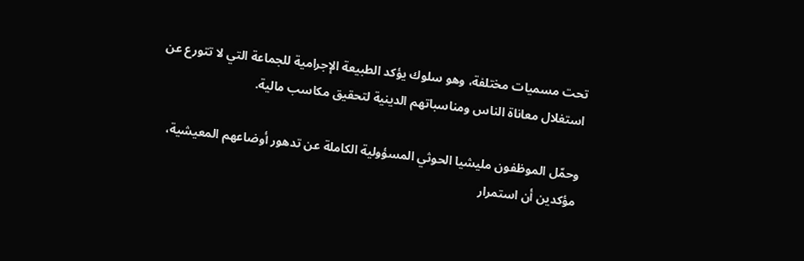تحت مسميات مختلفة، وهو سلوك يؤكد الطبيعة الإجرامية للجماعة التي لا تتورع عن استغلال معاناة الناس ومناسباتهم الدينية لتحقيق مكاسب مالية.

وحمّل الموظفون مليشيا الحوثي المسؤولية الكاملة عن تدهور أوضاعهم المعيشية، مؤكدين أن استمرار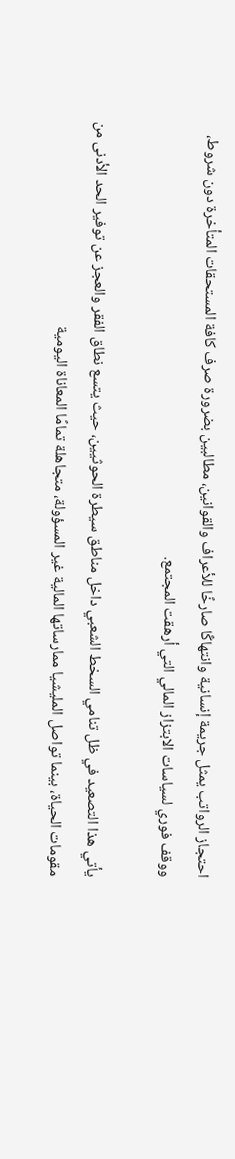احتجاز الرواتب يمثل جريمة إنسانية وانتهاكًا صارخًا للأعراف والقوانين، مطالبين بضرورة صرف كافة المستحقات المتأخرة دون شروط، ووقف فوري لسياسات الابتزاز المالي التي أرهقت المجتمع.

يأتي هذا التصعيد في ظل تنامي السخط الشعبي داخل مناطق سيطرة الحوثيين، حيث يتسع نطاق الفقر والعجز عن توفير الحد الأدنى من مقومات الحياة، بينما تواصل المليشيا ممارساتها المالية غير المسؤولة، متجاهلة تمامًا المعاناة اليومية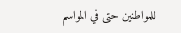للمواطنين حتى في المواسم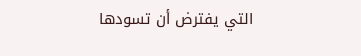التي يفترض أن تسودها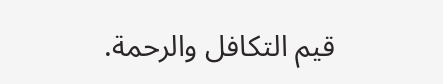قيم التكافل والرحمة.